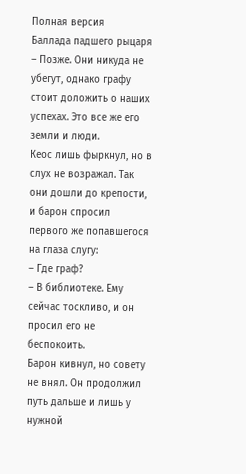Полная версия
Баллада падшего рыцаря
– Позже. Они никуда не убегут, однако графу стоит доложить о наших успехах. Это все же его земли и люди.
Кеос лишь фыркнул, но в слух не возражал. Так они дошли до крепости, и барон спросил первого же попавшегося на глаза слугу:
– Где граф?
– В библиотеке. Ему сейчас тоскливо, и он просил его не беспокоить.
Барон кивнул, но совету не внял. Он продолжил путь дальше и лишь у нужной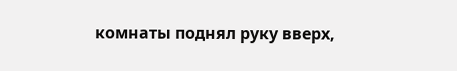комнаты поднял руку вверх,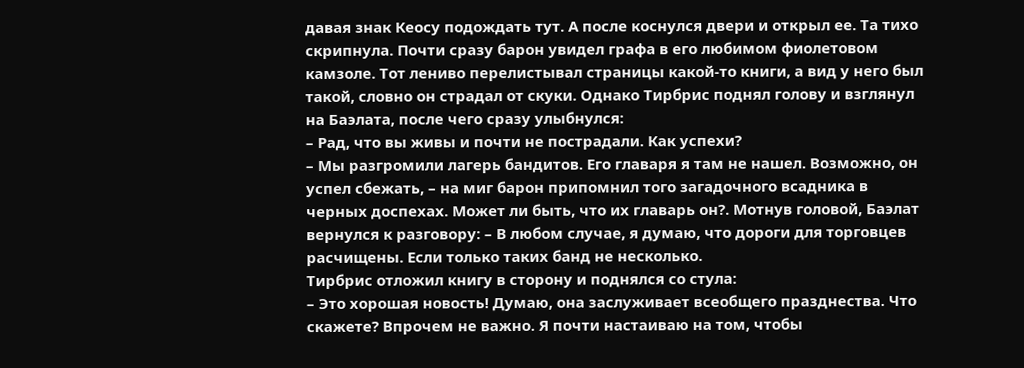давая знак Кеосу подождать тут. А после коснулся двери и открыл ее. Та тихо скрипнула. Почти сразу барон увидел графа в его любимом фиолетовом камзоле. Тот лениво перелистывал страницы какой-то книги, а вид у него был такой, словно он страдал от скуки. Однако Тирбрис поднял голову и взглянул на Баэлата, после чего сразу улыбнулся:
– Рад, что вы живы и почти не пострадали. Как успехи?
– Мы разгромили лагерь бандитов. Его главаря я там не нашел. Возможно, он успел сбежать, – на миг барон припомнил того загадочного всадника в черных доспехах. Может ли быть, что их главарь он?. Мотнув головой, Баэлат вернулся к разговору: – В любом случае, я думаю, что дороги для торговцев расчищены. Если только таких банд не несколько.
Тирбрис отложил книгу в сторону и поднялся со стула:
– Это хорошая новость! Думаю, она заслуживает всеобщего празднества. Что скажете? Впрочем не важно. Я почти настаиваю на том, чтобы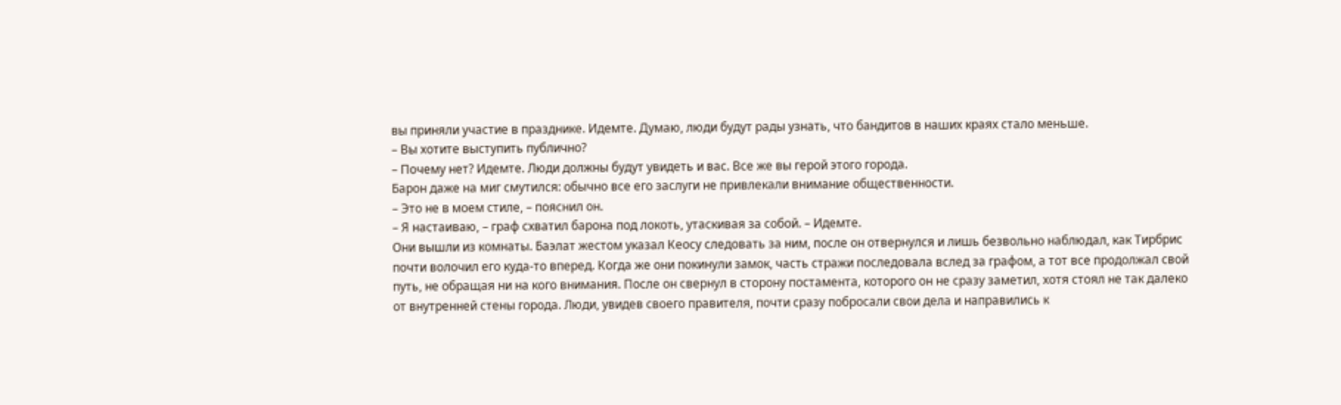вы приняли участие в празднике. Идемте. Думаю, люди будут рады узнать, что бандитов в наших краях стало меньше.
– Вы хотите выступить публично?
– Почему нет? Идемте. Люди должны будут увидеть и вас. Все же вы герой этого города.
Барон даже на миг смутился: обычно все его заслуги не привлекали внимание общественности.
– Это не в моем стиле, – пояснил он.
– Я настаиваю, – граф схватил барона под локоть, утаскивая за собой. – Идемте.
Они вышли из комнаты. Баэлат жестом указал Кеосу следовать за ним, после он отвернулся и лишь безвольно наблюдал, как Тирбрис почти волочил его куда-то вперед. Когда же они покинули замок, часть стражи последовала вслед за графом, а тот все продолжал свой путь, не обращая ни на кого внимания. После он свернул в сторону постамента, которого он не сразу заметил, хотя стоял не так далеко от внутренней стены города. Люди, увидев своего правителя, почти сразу побросали свои дела и направились к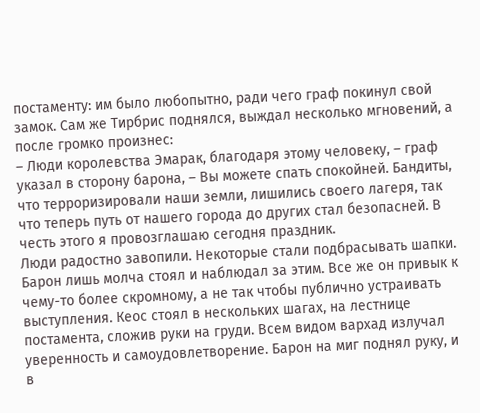постаменту: им было любопытно, ради чего граф покинул свой замок. Сам же Тирбрис поднялся, выждал несколько мгновений, а после громко произнес:
– Люди королевства Эмарак, благодаря этому человеку, – граф указал в сторону барона, – Вы можете спать спокойней. Бандиты, что терроризировали наши земли, лишились своего лагеря, так что теперь путь от нашего города до других стал безопасней. В честь этого я провозглашаю сегодня праздник.
Люди радостно завопили. Некоторые стали подбрасывать шапки. Барон лишь молча стоял и наблюдал за этим. Все же он привык к чему-то более скромному, а не так чтобы публично устраивать выступления. Кеос стоял в нескольких шагах, на лестнице постамента, сложив руки на груди. Всем видом вархад излучал уверенность и самоудовлетворение. Барон на миг поднял руку, и в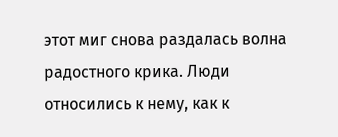этот миг снова раздалась волна радостного крика. Люди относились к нему, как к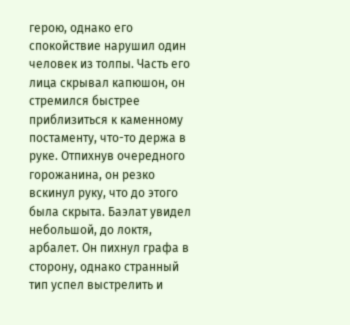герою, однако его спокойствие нарушил один человек из толпы. Часть его лица скрывал капюшон, он стремился быстрее приблизиться к каменному постаменту, что-то держа в руке. Отпихнув очередного горожанина, он резко вскинул руку, что до этого была скрыта. Баэлат увидел небольшой, до локтя, арбалет. Он пихнул графа в сторону, однако странный тип успел выстрелить и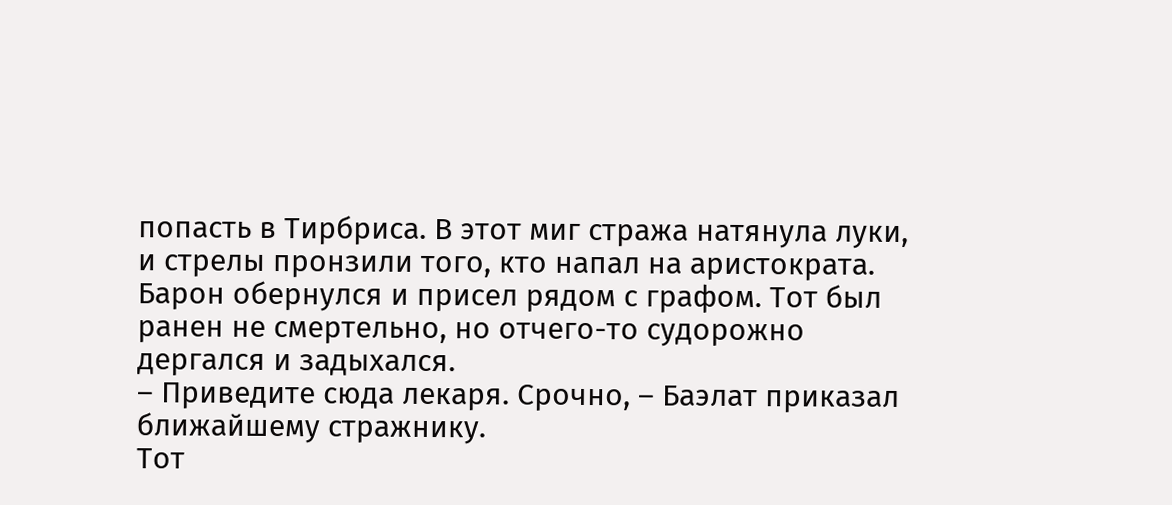попасть в Тирбриса. В этот миг стража натянула луки, и стрелы пронзили того, кто напал на аристократа. Барон обернулся и присел рядом с графом. Тот был ранен не смертельно, но отчего-то судорожно дергался и задыхался.
– Приведите сюда лекаря. Срочно, – Баэлат приказал ближайшему стражнику.
Тот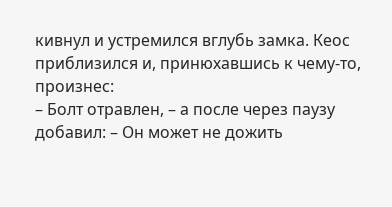кивнул и устремился вглубь замка. Кеос приблизился и, принюхавшись к чему-то, произнес:
– Болт отравлен, – а после через паузу добавил: – Он может не дожить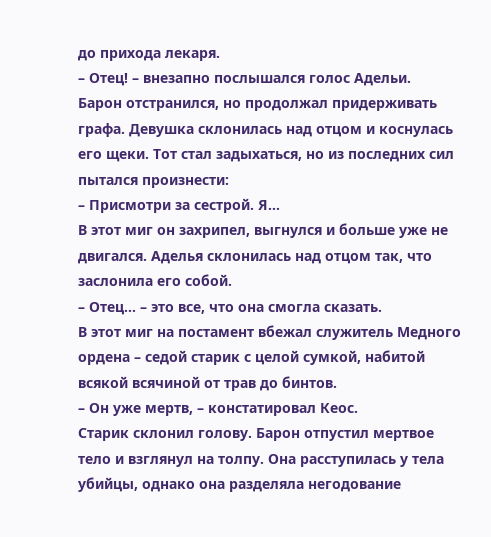до прихода лекаря.
– Отец! – внезапно послышался голос Адельи.
Барон отстранился, но продолжал придерживать графа. Девушка склонилась над отцом и коснулась его щеки. Тот стал задыхаться, но из последних сил пытался произнести:
– Присмотри за сестрой. Я...
В этот миг он захрипел, выгнулся и больше уже не двигался. Аделья склонилась над отцом так, что заслонила его собой.
– Отец... – это все, что она смогла сказать.
В этот миг на постамент вбежал служитель Медного ордена – седой старик с целой сумкой, набитой всякой всячиной от трав до бинтов.
– Он уже мертв, – констатировал Кеос.
Старик склонил голову. Барон отпустил мертвое тело и взглянул на толпу. Она расступилась у тела убийцы, однако она разделяла негодование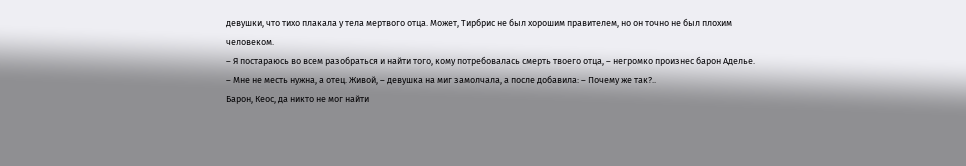девушки, что тихо плакала у тела мертвого отца. Может, Тирбрис не был хорошим правителем, но он точно не был плохим человеком.
– Я постараюсь во всем разобраться и найти того, кому потребовалась смерть твоего отца, – негромко произнес барон Аделье.
– Мне не месть нужна, а отец. Живой, – девушка на миг замолчала, а после добавила: – Почему же так?..
Барон, Кеос, да никто не мог найти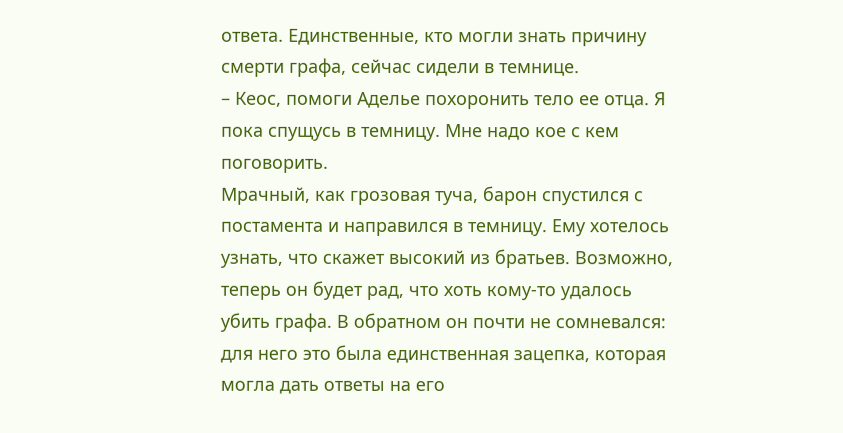ответа. Единственные, кто могли знать причину смерти графа, сейчас сидели в темнице.
– Кеос, помоги Аделье похоронить тело ее отца. Я пока спущусь в темницу. Мне надо кое с кем поговорить.
Мрачный, как грозовая туча, барон спустился с постамента и направился в темницу. Ему хотелось узнать, что скажет высокий из братьев. Возможно, теперь он будет рад, что хоть кому-то удалось убить графа. В обратном он почти не сомневался: для него это была единственная зацепка, которая могла дать ответы на его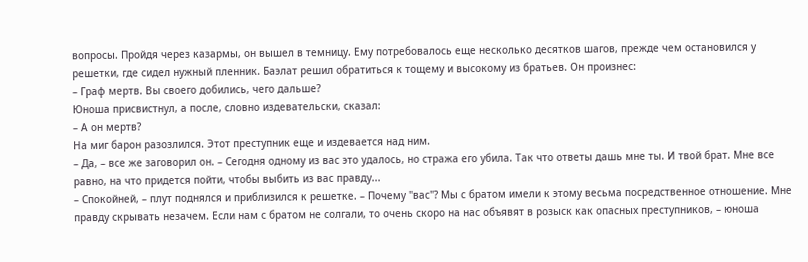вопросы. Пройдя через казармы, он вышел в темницу. Ему потребовалось еще несколько десятков шагов, прежде чем остановился у решетки, где сидел нужный пленник. Баэлат решил обратиться к тощему и высокому из братьев. Он произнес:
– Граф мертв. Вы своего добились, чего дальше?
Юноша присвистнул, а после, словно издевательски, сказал:
– А он мертв?
На миг барон разозлился. Этот преступник еще и издевается над ним.
– Да, – все же заговорил он. – Сегодня одному из вас это удалось, но стража его убила. Так что ответы дашь мне ты. И твой брат. Мне все равно, на что придется пойти, чтобы выбить из вас правду...
– Спокойней, – плут поднялся и приблизился к решетке. – Почему "вас"? Мы с братом имели к этому весьма посредственное отношение. Мне правду скрывать незачем. Если нам с братом не солгали, то очень скоро на нас объявят в розыск как опасных преступников, – юноша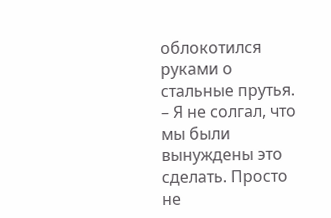облокотился руками о стальные прутья. – Я не солгал, что мы были вынуждены это сделать. Просто не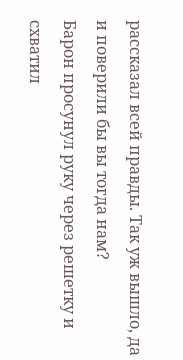рассказал всей правды. Так уж вышло, да и поверили бы вы тогда нам?
Барон просунул руку через решетку и схватил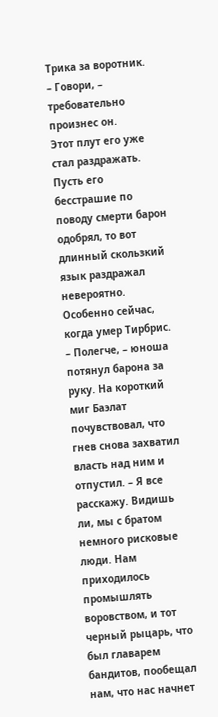Трика за воротник.
– Говори, – требовательно произнес он.
Этот плут его уже стал раздражать. Пусть его бесстрашие по поводу смерти барон одобрял, то вот длинный скользкий язык раздражал невероятно. Особенно сейчас, когда умер Тирбрис.
– Полегче, – юноша потянул барона за руку. На короткий миг Баэлат почувствовал, что гнев снова захватил власть над ним и отпустил. – Я все расскажу. Видишь ли, мы с братом немного рисковые люди. Нам приходилось промышлять воровством, и тот черный рыцарь, что был главарем бандитов, пообещал нам, что нас начнет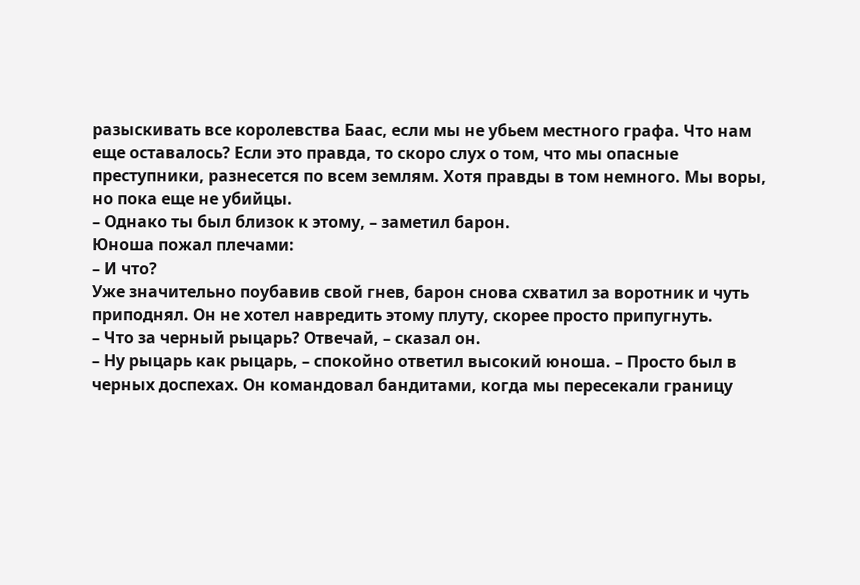разыскивать все королевства Баас, если мы не убьем местного графа. Что нам еще оставалось? Если это правда, то скоро слух о том, что мы опасные преступники, разнесется по всем землям. Хотя правды в том немного. Мы воры, но пока еще не убийцы.
– Однако ты был близок к этому, – заметил барон.
Юноша пожал плечами:
– И что?
Уже значительно поубавив свой гнев, барон снова схватил за воротник и чуть приподнял. Он не хотел навредить этому плуту, скорее просто припугнуть.
– Что за черный рыцарь? Отвечай, – сказал он.
– Ну рыцарь как рыцарь, – спокойно ответил высокий юноша. – Просто был в черных доспехах. Он командовал бандитами, когда мы пересекали границу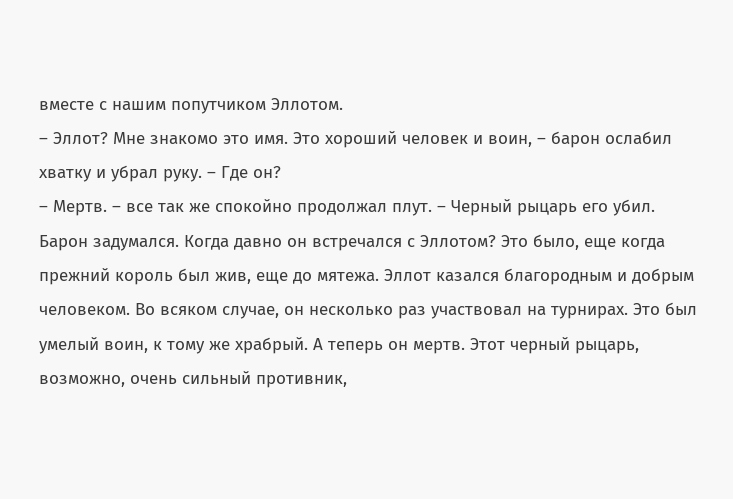вместе с нашим попутчиком Эллотом.
– Эллот? Мне знакомо это имя. Это хороший человек и воин, – барон ослабил хватку и убрал руку. – Где он?
– Мертв. – все так же спокойно продолжал плут. – Черный рыцарь его убил.
Барон задумался. Когда давно он встречался с Эллотом? Это было, еще когда прежний король был жив, еще до мятежа. Эллот казался благородным и добрым человеком. Во всяком случае, он несколько раз участвовал на турнирах. Это был умелый воин, к тому же храбрый. А теперь он мертв. Этот черный рыцарь, возможно, очень сильный противник,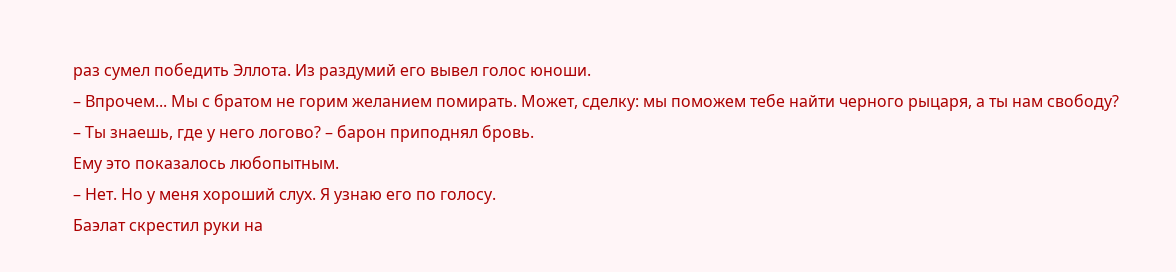раз сумел победить Эллота. Из раздумий его вывел голос юноши.
– Впрочем... Мы с братом не горим желанием помирать. Может, сделку: мы поможем тебе найти черного рыцаря, а ты нам свободу?
– Ты знаешь, где у него логово? – барон приподнял бровь.
Ему это показалось любопытным.
– Нет. Но у меня хороший слух. Я узнаю его по голосу.
Баэлат скрестил руки на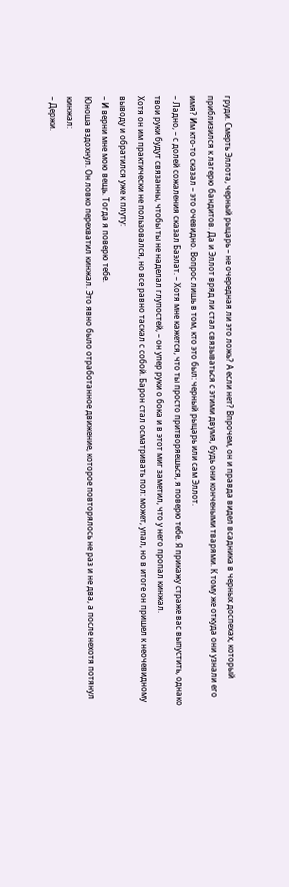груди. Смерть Эллота, черный рыцарь – не очередная ли это ложь? А если нет? Впрочем, он и правда видел всадника в черных доспехах, который приблизился к лагерю бандитов. Да и Эллот вряд ли стал связываться с этими двумя, будь они кончеными тварями. К тому же откуда они узнали его имя? Им кто-то сказал – это очевидно. Вопрос лишь в том, кто это был: черный рыцарь или сам Эллот.
– Ладно, – с долей сожаления сказал Баэлат. – Хотя мне кажется, что ты просто притворяешься, я поверю тебе. Я прикажу страже вас выпустить, однако твои руки будут связанны, чтобы ты не наделал глупостей, – он упер руки о бока и в этот миг заметил, что у него пропал кинжал.
Хотя он им практически не пользовался, но все равно таскал с собой. Барон стал осматривать пол: может, упал, но в итоге он пришел к неочевидному выводу и обратился уже к плуту:
– И верни мне мою вещь. Тогда я поверю тебе.
Юноша вздохнул. Он ловко перехватил кинжал. Это явно было отработанное движение, которое повторялось не раз и не два, а после нехотя потянул кинжал:
– Держи.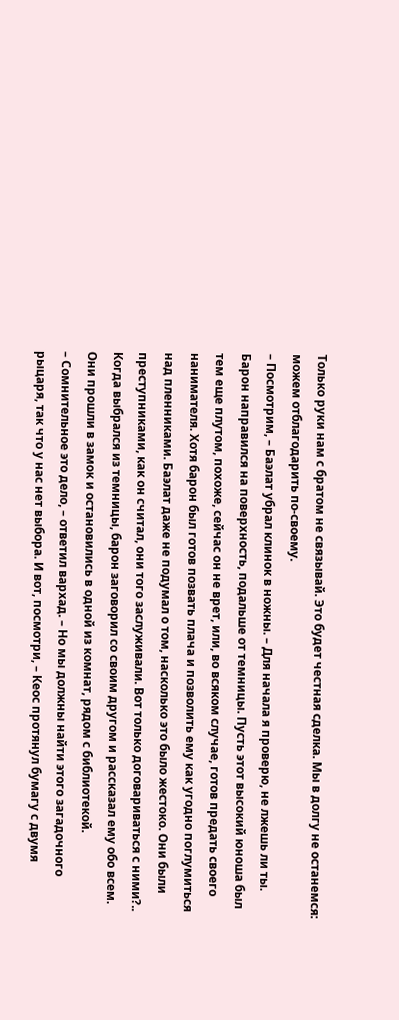Только руки нам с братом не связывай. Это будет честная сделка. Мы в долгу не останемся: можем отблагодарить по-своему.
– Посмотрим, – Баэлат убрал клинок в ножны. – Для начала я проверю, не лжешь ли ты.
Барон направился на поверхность, подальше от темницы. Пусть этот высокий юноша был тем еще плутом, похоже, сейчас он не врет, или, во всяком случае, готов предать своего нанимателя. Хотя барон был готов позвать плача и позволить ему как угодно поглумиться над пленниками. Баэлат даже не подумал о том, насколько это было жестоко. Они были преступниками, как он считал, они того заслуживали. Вот только договариваться с ними?..
Когда выбрался из темницы, барон заговорил со своим другом и рассказал ему обо всем. Они прошли в замок и остановились в одной из комнат, рядом с библиотекой.
– Сомнительное это дело, – ответил вархад. – Но мы должны найти этого загадочного рыцаря, так что у нас нет выбора. И вот, посмотри, – Кеос протянул бумагу с двумя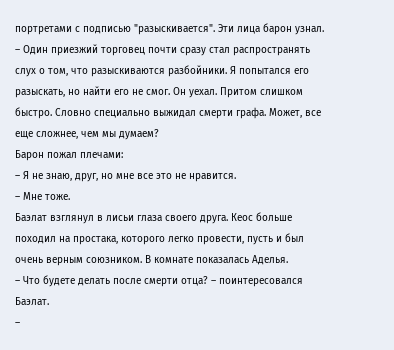портретами с подписью "разыскивается". Эти лица барон узнал. – Один приезжий торговец почти сразу стал распространять слух о том, что разыскиваются разбойники. Я попытался его разыскать, но найти его не смог. Он уехал. Притом слишком быстро. Словно специально выжидал смерти графа. Может, все еще сложнее, чем мы думаем?
Барон пожал плечами:
– Я не знаю, друг, но мне все это не нравится.
– Мне тоже.
Баэлат взглянул в лисьи глаза своего друга. Кеос больше походил на простака, которого легко провести, пусть и был очень верным союзником. В комнате показалась Аделья.
– Что будете делать после смерти отца? – поинтересовался Баэлат.
–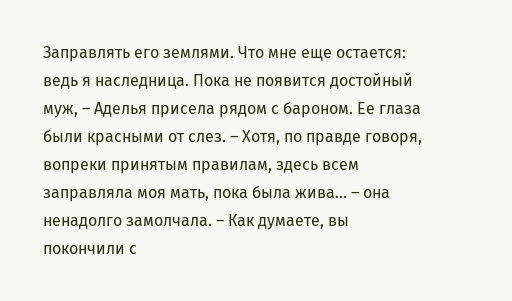Заправлять его землями. Что мне еще остается: ведь я наследница. Пока не появится достойный муж, – Аделья присела рядом с бароном. Ее глаза были красными от слез. – Хотя, по правде говоря, вопреки принятым правилам, здесь всем заправляла моя мать, пока была жива... – она ненадолго замолчала. – Как думаете, вы покончили с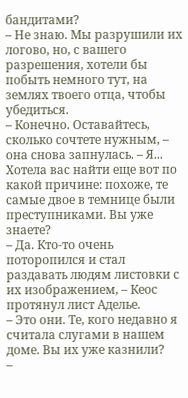бандитами?
– Не знаю. Мы разрушили их логово, но, с вашего разрешения, хотели бы побыть немного тут, на землях твоего отца, чтобы убедиться.
– Конечно. Оставайтесь, сколько сочтете нужным, – она снова запнулась. – Я... Хотела вас найти еще вот по какой причине: похоже, те самые двое в темнице были преступниками. Вы уже знаете?
– Да. Кто-то очень поторопился и стал раздавать людям листовки с их изображением, – Кеос протянул лист Аделье.
– Это они. Те, кого недавно я считала слугами в нашем доме. Вы их уже казнили?
–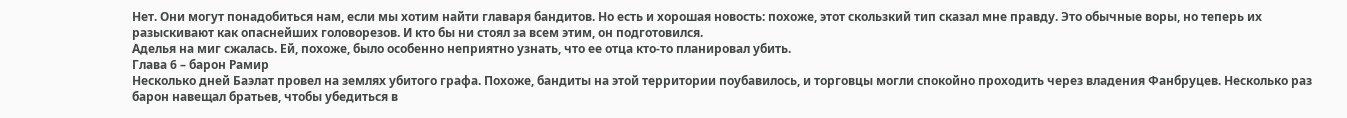Нет. Они могут понадобиться нам, если мы хотим найти главаря бандитов. Но есть и хорошая новость: похоже, этот скользкий тип сказал мне правду. Это обычные воры, но теперь их разыскивают как опаснейших головорезов. И кто бы ни стоял за всем этим, он подготовился.
Аделья на миг сжалась. Ей, похоже, было особенно неприятно узнать, что ее отца кто-то планировал убить.
Глава 6 – барон Рамир
Несколько дней Баэлат провел на землях убитого графа. Похоже, бандиты на этой территории поубавилось, и торговцы могли спокойно проходить через владения Фанбруцев. Несколько раз барон навещал братьев, чтобы убедиться в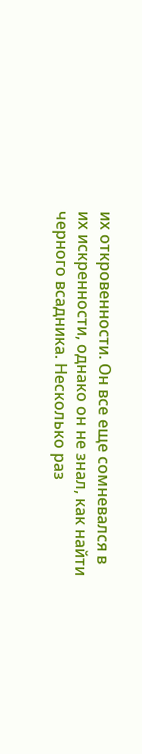их откровенности. Он все еще сомневался в их искренности, однако он не знал, как найти черного всадника. Несколько раз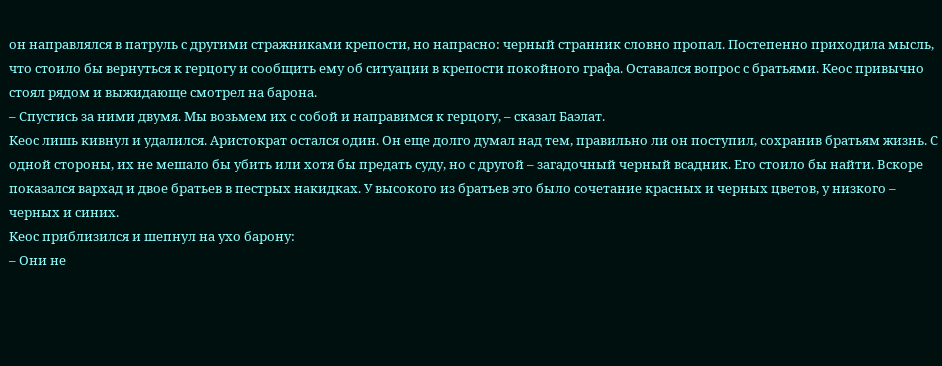он направлялся в патруль с другими стражниками крепости, но напрасно: черный странник словно пропал. Постепенно приходила мысль, что стоило бы вернуться к герцогу и сообщить ему об ситуации в крепости покойного графа. Оставался вопрос с братьями. Кеос привычно стоял рядом и выжидающе смотрел на барона.
– Спустись за ними двумя. Мы возьмем их с собой и направимся к герцогу, – сказал Баэлат.
Кеос лишь кивнул и удалился. Аристократ остался один. Он еще долго думал над тем, правильно ли он поступил, сохранив братьям жизнь. С одной стороны, их не мешало бы убить или хотя бы предать суду, но с другой – загадочный черный всадник. Его стоило бы найти. Вскоре показался вархад и двое братьев в пестрых накидках. У высокого из братьев это было сочетание красных и черных цветов, у низкого – черных и синих.
Кеос приблизился и шепнул на ухо барону:
– Они не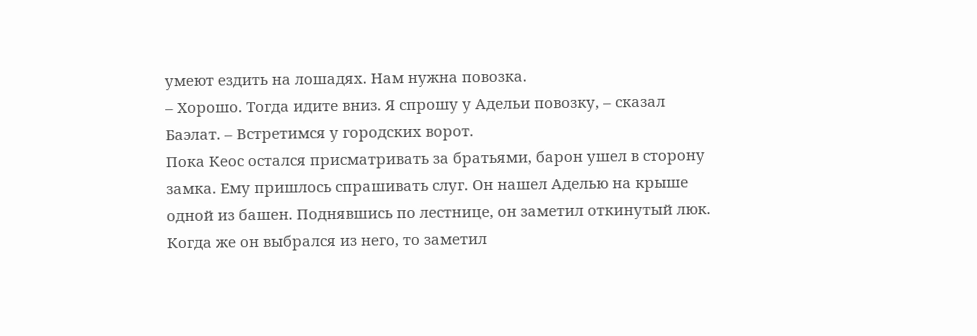умеют ездить на лошадях. Нам нужна повозка.
– Хорошо. Тогда идите вниз. Я спрошу у Адельи повозку, – сказал Баэлат. – Встретимся у городских ворот.
Пока Кеос остался присматривать за братьями, барон ушел в сторону замка. Ему пришлось спрашивать слуг. Он нашел Аделью на крыше одной из башен. Поднявшись по лестнице, он заметил откинутый люк. Когда же он выбрался из него, то заметил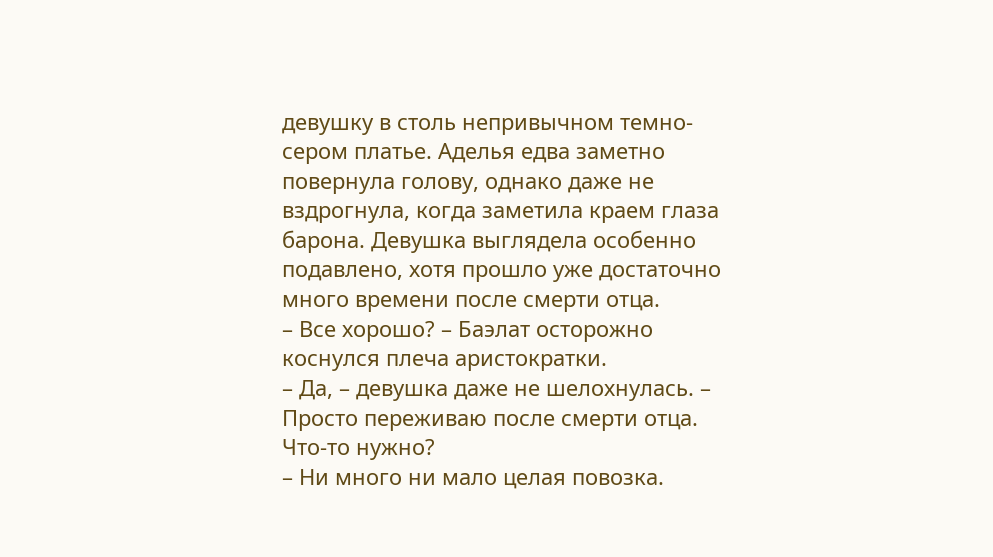девушку в столь непривычном темно-сером платье. Аделья едва заметно повернула голову, однако даже не вздрогнула, когда заметила краем глаза барона. Девушка выглядела особенно подавлено, хотя прошло уже достаточно много времени после смерти отца.
– Все хорошо? – Баэлат осторожно коснулся плеча аристократки.
– Да, – девушка даже не шелохнулась. – Просто переживаю после смерти отца. Что-то нужно?
– Ни много ни мало целая повозка.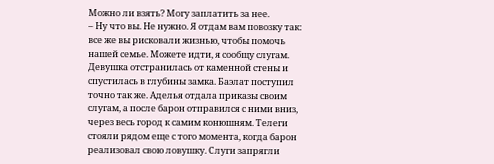Можно ли взять? Могу заплатить за нее.
– Ну что вы. Не нужно. Я отдам вам повозку так: все же вы рисковали жизнью, чтобы помочь нашей семье. Можете идти, я сообщу слугам.
Девушка отстранилась от каменной стены и спустилась в глубины замка. Баэлат поступил точно так же. Аделья отдала приказы своим слугам, а после барон отправился с ними вниз, через весь город к самим конюшням. Телеги стояли рядом еще с того момента, когда барон реализовал свою ловушку. Слуги запрягли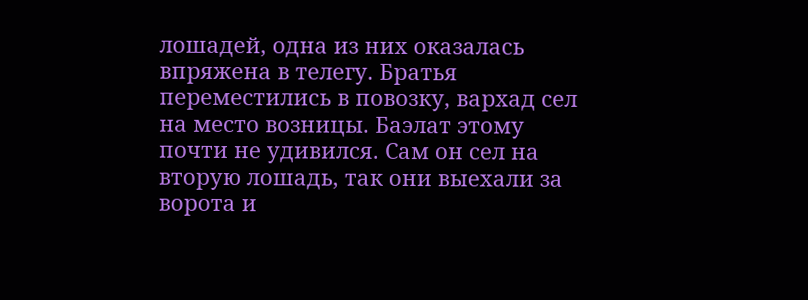лошадей, одна из них оказалась впряжена в телегу. Братья переместились в повозку, вархад сел на место возницы. Баэлат этому почти не удивился. Сам он сел на вторую лошадь, так они выехали за ворота и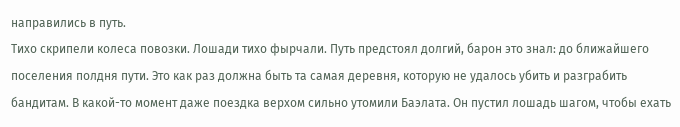направились в путь.
Тихо скрипели колеса повозки. Лошади тихо фырчали. Путь предстоял долгий, барон это знал: до ближайшего поселения полдня пути. Это как раз должна быть та самая деревня, которую не удалось убить и разграбить бандитам. В какой-то момент даже поездка верхом сильно утомили Баэлата. Он пустил лошадь шагом, чтобы ехать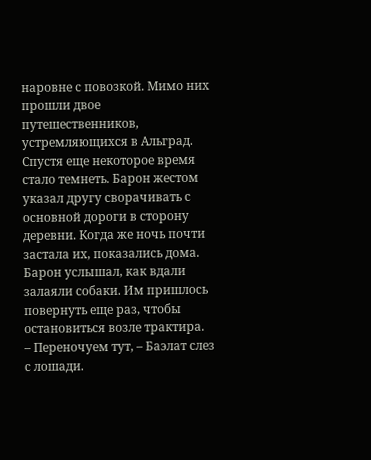наровне с повозкой. Мимо них прошли двое путешественников, устремляющихся в Альград. Спустя еще некоторое время стало темнеть. Барон жестом указал другу сворачивать с основной дороги в сторону деревни. Когда же ночь почти застала их, показались дома. Барон услышал, как вдали залаяли собаки. Им пришлось повернуть еще раз, чтобы остановиться возле трактира.
– Переночуем тут, – Баэлат слез с лошади.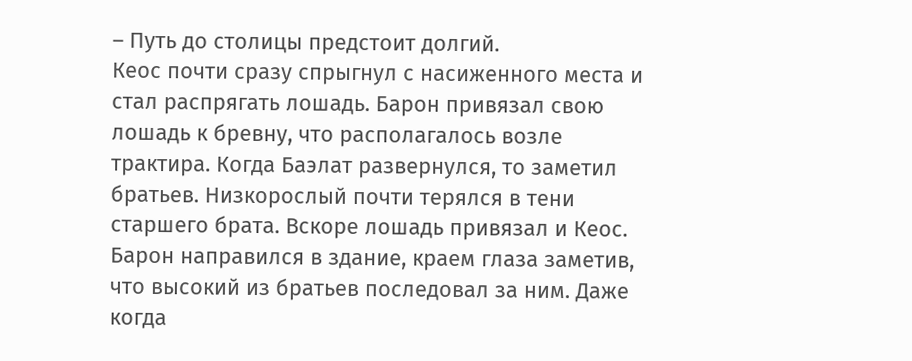– Путь до столицы предстоит долгий.
Кеос почти сразу спрыгнул с насиженного места и стал распрягать лошадь. Барон привязал свою лошадь к бревну, что располагалось возле трактира. Когда Баэлат развернулся, то заметил братьев. Низкорослый почти терялся в тени старшего брата. Вскоре лошадь привязал и Кеос. Барон направился в здание, краем глаза заметив, что высокий из братьев последовал за ним. Даже когда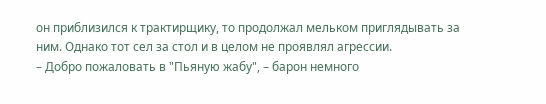он приблизился к трактирщику, то продолжал мельком приглядывать за ним. Однако тот сел за стол и в целом не проявлял агрессии.
– Добро пожаловать в "Пьяную жабу", – барон немного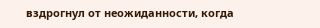вздрогнул от неожиданности, когда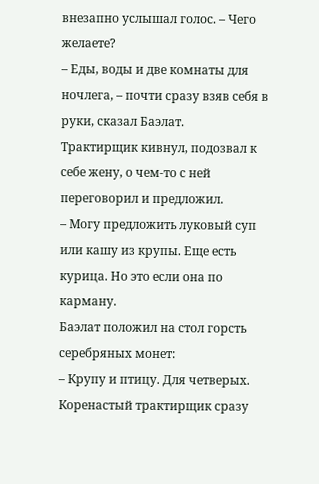внезапно услышал голос. – Чего желаете?
– Еды, воды и две комнаты для ночлега, – почти сразу взяв себя в руки, сказал Баэлат.
Трактирщик кивнул, подозвал к себе жену, о чем-то с ней переговорил и предложил.
– Могу предложить луковый суп или кашу из крупы. Еще есть курица. Но это если она по карману.
Баэлат положил на стол горсть серебряных монет:
– Крупу и птицу. Для четверых.
Коренастый трактирщик сразу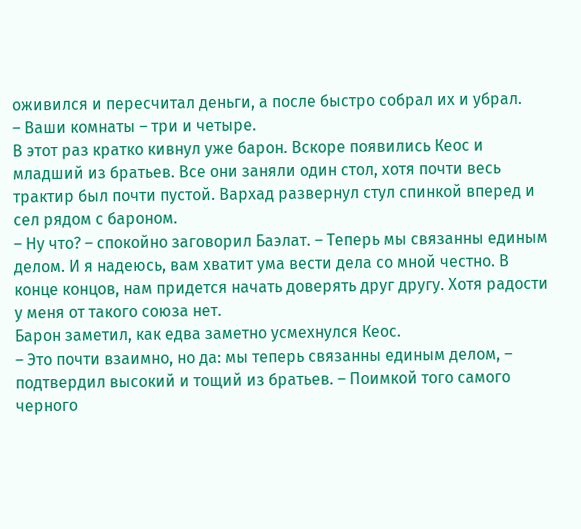оживился и пересчитал деньги, а после быстро собрал их и убрал.
– Ваши комнаты – три и четыре.
В этот раз кратко кивнул уже барон. Вскоре появились Кеос и младший из братьев. Все они заняли один стол, хотя почти весь трактир был почти пустой. Вархад развернул стул спинкой вперед и сел рядом с бароном.
– Ну что? – спокойно заговорил Баэлат. – Теперь мы связанны единым делом. И я надеюсь, вам хватит ума вести дела со мной честно. В конце концов, нам придется начать доверять друг другу. Хотя радости у меня от такого союза нет.
Барон заметил, как едва заметно усмехнулся Кеос.
– Это почти взаимно, но да: мы теперь связанны единым делом, – подтвердил высокий и тощий из братьев. – Поимкой того самого черного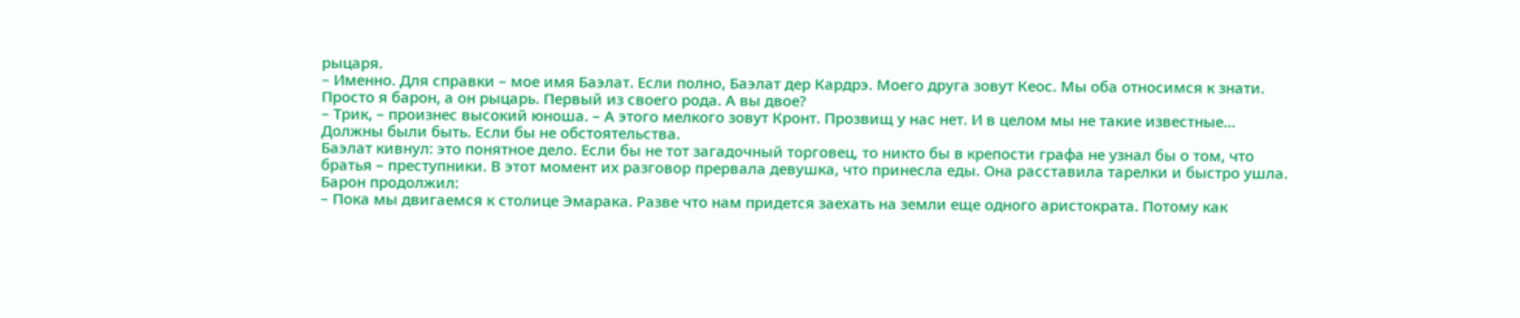рыцаря.
– Именно. Для справки – мое имя Баэлат. Если полно, Баэлат дер Кардрэ. Моего друга зовут Кеос. Мы оба относимся к знати. Просто я барон, а он рыцарь. Первый из своего рода. А вы двое?
– Трик, – произнес высокий юноша. – А этого мелкого зовут Кронт. Прозвищ у нас нет. И в целом мы не такие известные... Должны были быть. Если бы не обстоятельства.
Баэлат кивнул: это понятное дело. Если бы не тот загадочный торговец, то никто бы в крепости графа не узнал бы о том, что братья – преступники. В этот момент их разговор прервала девушка, что принесла еды. Она расставила тарелки и быстро ушла. Барон продолжил:
– Пока мы двигаемся к столице Эмарака. Разве что нам придется заехать на земли еще одного аристократа. Потому как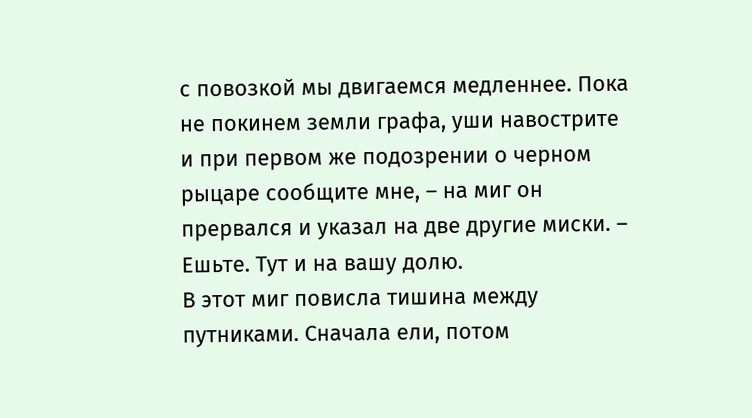с повозкой мы двигаемся медленнее. Пока не покинем земли графа, уши навострите и при первом же подозрении о черном рыцаре сообщите мне, – на миг он прервался и указал на две другие миски. – Ешьте. Тут и на вашу долю.
В этот миг повисла тишина между путниками. Сначала ели, потом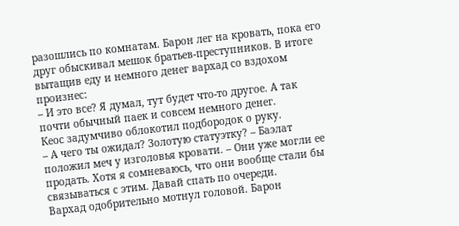разошлись по комнатам. Барон лег на кровать, пока его друг обыскивал мешок братьев-преступников. В итоге вытащив еду и немного денег вархад со вздохом произнес:
– И это все? Я думал, тут будет что-то другое. А так почти обычный паек и совсем немного денег.
Кеос задумчиво облокотил подбородок о руку.
– А чего ты ожидал? Золотую статуэтку? – Баэлат положил меч у изголовья кровати. – Они уже могли ее продать. Хотя я сомневаюсь, что они вообще стали бы связываться с этим. Давай спать по очереди.
Вархад одобрительно мотнул головой. Барон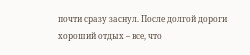почти сразу заснул. После долгой дороги хороший отдых – все, что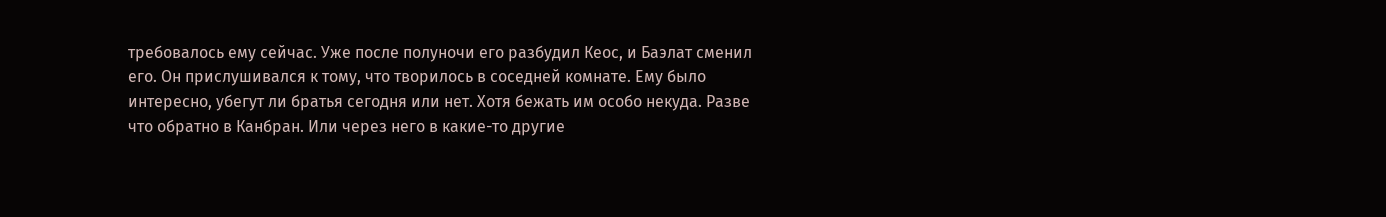требовалось ему сейчас. Уже после полуночи его разбудил Кеос, и Баэлат сменил его. Он прислушивался к тому, что творилось в соседней комнате. Ему было интересно, убегут ли братья сегодня или нет. Хотя бежать им особо некуда. Разве что обратно в Канбран. Или через него в какие-то другие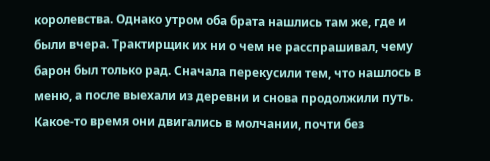королевства. Однако утром оба брата нашлись там же, где и были вчера. Трактирщик их ни о чем не расспрашивал, чему барон был только рад. Сначала перекусили тем, что нашлось в меню, а после выехали из деревни и снова продолжили путь.
Какое-то время они двигались в молчании, почти без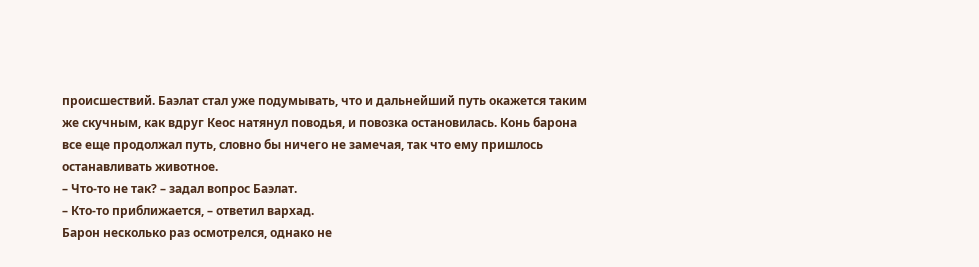происшествий. Баэлат стал уже подумывать, что и дальнейший путь окажется таким же скучным, как вдруг Кеос натянул поводья, и повозка остановилась. Конь барона все еще продолжал путь, словно бы ничего не замечая, так что ему пришлось останавливать животное.
– Что-то не так? – задал вопрос Баэлат.
– Кто-то приближается, – ответил вархад.
Барон несколько раз осмотрелся, однако не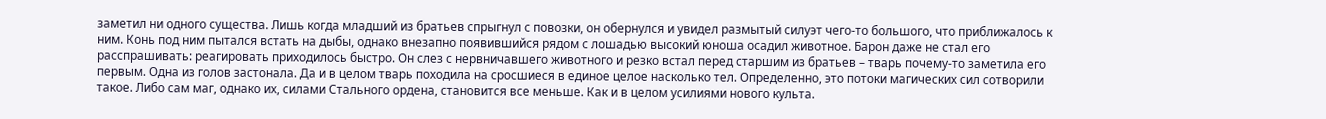заметил ни одного существа. Лишь когда младший из братьев спрыгнул с повозки, он обернулся и увидел размытый силуэт чего-то большого, что приближалось к ним. Конь под ним пытался встать на дыбы, однако внезапно появившийся рядом с лошадью высокий юноша осадил животное. Барон даже не стал его расспрашивать: реагировать приходилось быстро. Он слез с нервничавшего животного и резко встал перед старшим из братьев – тварь почему-то заметила его первым. Одна из голов застонала. Да и в целом тварь походила на сросшиеся в единое целое насколько тел. Определенно, это потоки магических сил сотворили такое. Либо сам маг, однако их, силами Стального ордена, становится все меньше. Как и в целом усилиями нового культа.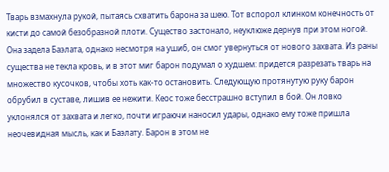Тварь взмахнула рукой, пытаясь схватить барона за шею. Тот вспорол клинком конечность от кисти до самой безобразной плоти. Существо застонало, неуклюже дернув при этом ногой. Она задела Баэлата, однако несмотря на ушиб, он смог увернуться от нового захвата. Из раны существа не текла кровь, и в этот миг барон подумал о худшем: придется разрезать тварь на множество кусочков, чтобы хоть как-то остановить. Следующую протянутую руку барон обрубил в суставе, лишив ее нежити. Кеос тоже бесстрашно вступил в бой. Он ловко уклонялся от захвата и легко, почти играючи наносил удары, однако ему тоже пришла неочевидная мысль, как и Баэлату. Барон в этом не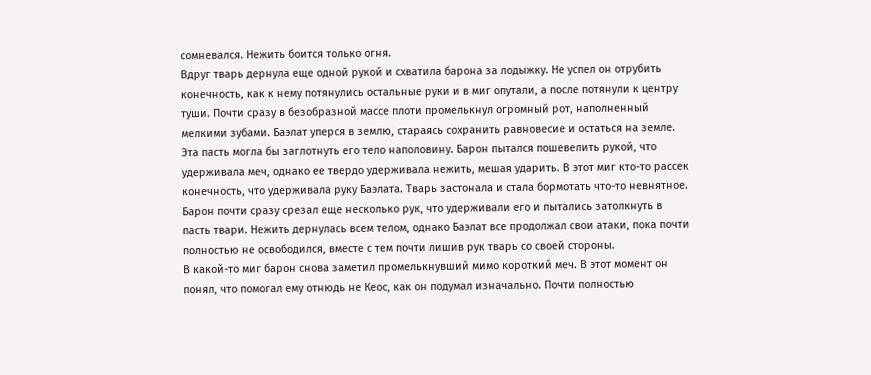сомневался. Нежить боится только огня.
Вдруг тварь дернула еще одной рукой и схватила барона за лодыжку. Не успел он отрубить конечность, как к нему потянулись остальные руки и в миг опутали, а после потянули к центру туши. Почти сразу в безобразной массе плоти промелькнул огромный рот, наполненный мелкими зубами. Баэлат уперся в землю, стараясь сохранить равновесие и остаться на земле. Эта пасть могла бы заглотнуть его тело наполовину. Барон пытался пошевелить рукой, что удерживала меч, однако ее твердо удерживала нежить, мешая ударить. В этот миг кто-то рассек конечность, что удерживала руку Баэлата. Тварь застонала и стала бормотать что-то невнятное. Барон почти сразу срезал еще несколько рук, что удерживали его и пытались затолкнуть в пасть твари. Нежить дернулась всем телом, однако Баэлат все продолжал свои атаки, пока почти полностью не освободился, вместе с тем почти лишив рук тварь со своей стороны.
В какой-то миг барон снова заметил промелькнувший мимо короткий меч. В этот момент он понял, что помогал ему отнюдь не Кеос, как он подумал изначально. Почти полностью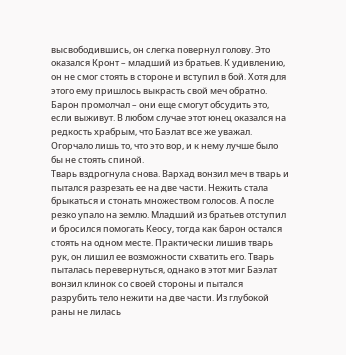высвободившись, он слегка повернул голову. Это оказался Кронт – младший из братьев. К удивлению, он не смог стоять в стороне и вступил в бой. Хотя для этого ему пришлось выкрасть свой меч обратно. Барон промолчал – они еще смогут обсудить это, если выживут. В любом случае этот юнец оказался на редкость храбрым, что Баэлат все же уважал. Огорчало лишь то, что это вор, и к нему лучше было бы не стоять спиной.
Тварь вздрогнула снова. Вархад вонзил меч в тварь и пытался разрезать ее на две части. Нежить стала брыкаться и стонать множеством голосов. А после резко упало на землю. Младший из братьев отступил и бросился помогать Кеосу, тогда как барон остался стоять на одном месте. Практически лишив тварь рук, он лишил ее возможности схватить его. Тварь пыталась перевернуться, однако в этот миг Баэлат вонзил клинок со своей стороны и пытался разрубить тело нежити на две части. Из глубокой раны не лилась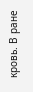кровь. В ране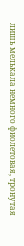лишь мелькала немного фиолетовая, тронутая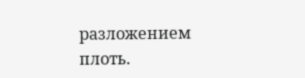разложением плоть.